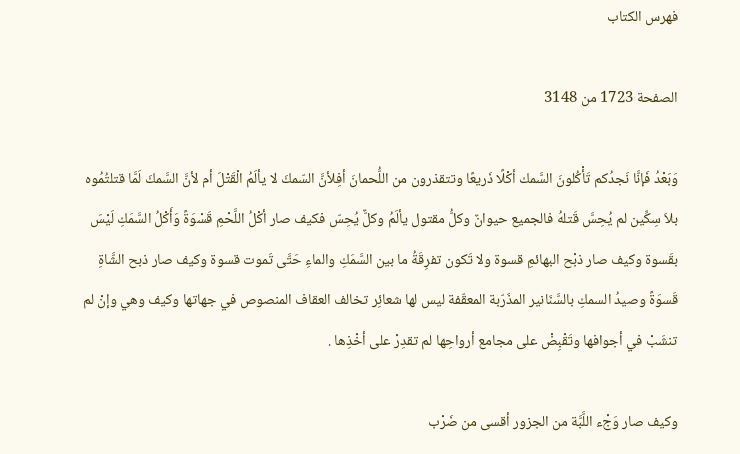فهرس الكتاب

الصفحة 1723 من 3148

وَبَعْدُ فَإنَّا نَجدُكم تَأْكُلونَ السَّمك أكْلًا ذَريعًا وتتقذرون من اللُّحمانَ أفِلأنَّ السّمكَ لا يألَمُ الْقَتْلَ أم لأنَّ السَّمكَ لَمَّا قتلتُمُوه بلاَ سِكِّين لم يُحِسَّ قَتلهُ فالجميع حيوانٌ وكلُّ مقتول يألَمُ وكلٌّ يُحِسّ فكيف صار أكْلُ اللَّحْمِ قَسْوَةً وَأَكْلُ السَّمَكِ لَيْسَ بقَسوة وكيف صار ذبْح البهائمِ قسوة ولا تَكون تفرِقَةُ ما بين السَّمَكِ والماءِ حَتَّى تَموت قسوة وكيف صار ذبح الشَّاةِ قَسوَةً وصيدُ السمكِ بالسَّنَانير المذَرّبة المعقّفة ليس لها شعائِر تخالف العقاف المنصوص في جهاتها وكيف وهي وإنْ لم تنشَبْ في أجوافها وتَقْبِضْ على مجامع أرواحِها لم تقدِرْ على أخْذِها .

وكيف صار وَجْء اللَّبَّة من الجزور أقسى من ضَرْب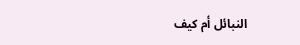النبائل أم كيف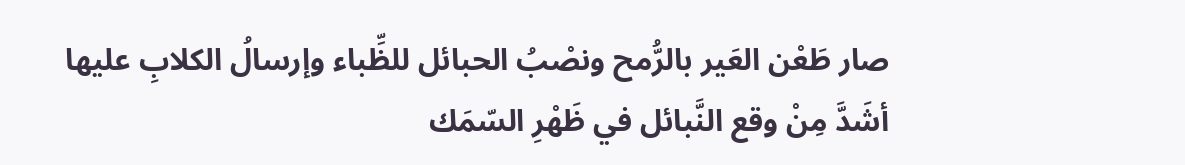صار طَعْن العَير بالرُّمح ونصْبُ الحبائل للظِّباء وإرسالُ الكلابِ عليها أشَدَّ مِنْ وقع النَّبائل في ظَهْرِ السّمَك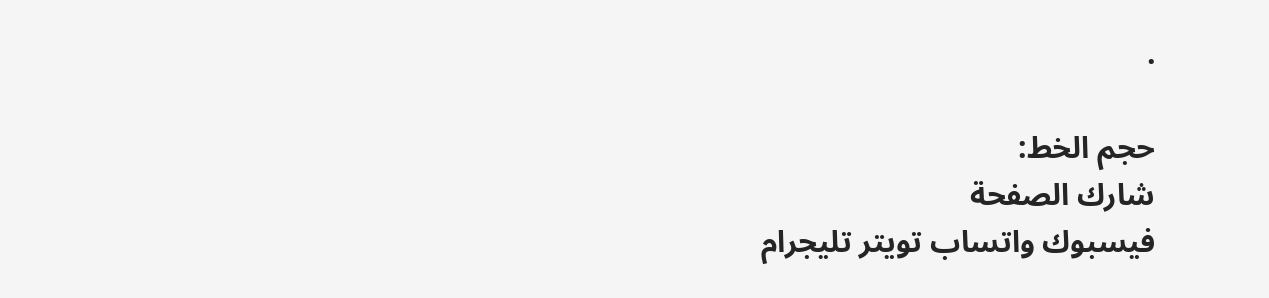.

حجم الخط:
شارك الصفحة
فيسبوك واتساب تويتر تليجرام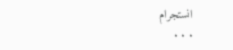انستجرام
. . .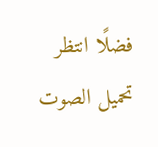فضلًا انتظر تحميل الصوت